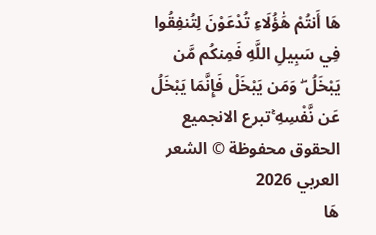هَا أَنتُمْ هَٰؤُلَاءِ تُدْعَوْنَ لِتُنفِقُوا فِي سَبِيلِ اللَّهِ فَمِنكُم مَّن يَبْخَلُ ۖ وَمَن يَبْخَلْ فَإِنَّمَا يَبْخَلُ عَن نَّفْسِهِ ۚتبرع الانجميع الحقوق محفوظة © الشعر العربي 2026
هَا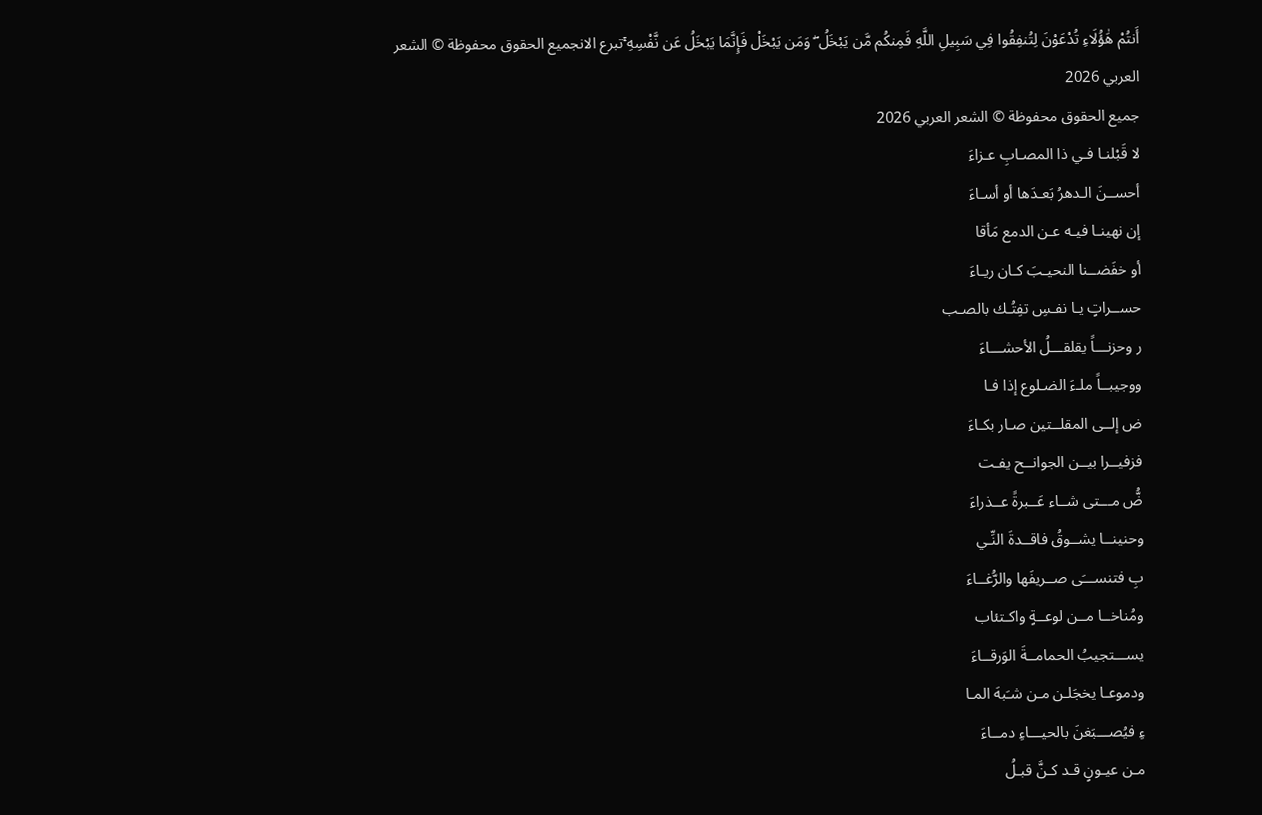أَنتُمْ هَٰؤُلَاءِ تُدْعَوْنَ لِتُنفِقُوا فِي سَبِيلِ اللَّهِ فَمِنكُم مَّن يَبْخَلُ ۖ وَمَن يَبْخَلْ فَإِنَّمَا يَبْخَلُ عَن نَّفْسِهِ ۚتبرع الانجميع الحقوق محفوظة © الشعر العربي 2026
جميع الحقوق محفوظة © الشعر العربي 2026
لا قَبْلنـا فـي ذا المصـابِ عـزاءَ
أحســنَ الـدهرُ بَعـدَها أو أسـاءَ
إن نهينـا فيـه عـن الدمع مَأقا
أو خفَضــنا النحيـبَ كـان ريـاءَ
حســراتٍ يـا نفـسِ تفِتُـك بالصـب
ر وحزنـــاً يقلقـــلُ الأحشـــاءَ
ووجيبــاً ملـءَ الضـلوع إذا فـا
ض إلــى المقلــتين صـار بكـاءَ
فزفيــرا بيــن الجوانــح يفـت
ضُّ مـــتى شــاء عَــبرةً عــذراءَ
وحنينــا يشــوقُ فاقــدةَ النِّـي
بِ فتنســـَى صــريفَها والرُّغــاءَ
ومُناخــا مــن لوعــةٍ واكـتئاب
يســـتجيبُ الحمامــةَ الوَرقــاءَ
ودموعـا يخجَلـن مـن شـَبهَ المـا
ءِ فيُصـــبَغنَ بالحيـــاءِ دمــاءَ
مـن عيـونٍ قـد كـنَّ قبـلُ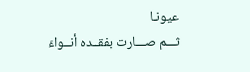عيونـا
ثـــم صـــارت بفقــده أنــواءَ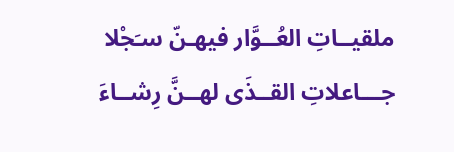ملقيــاتِ العُــوَّار فيهـنّ سـَجْلا
جـــاعلاتِ القــذَى لهــنَّ رِشــاءَ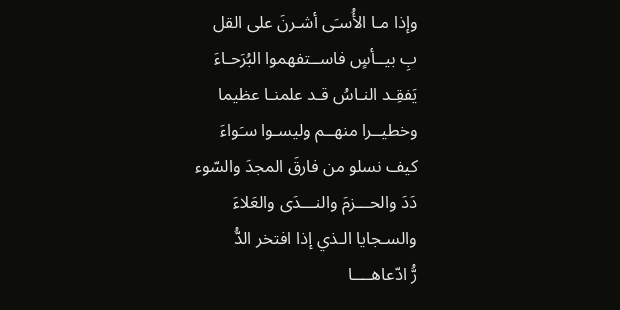وإذا مـا الأُسـَى أشـرنَ على القل
بِ بيــأسٍ فاســتفهموا البُرَحـاءَ
يَفقِـد النـاسُ قـد علمنـا عظيما
وخطيــرا منهــم وليسـوا سـَواءَ
كيف نسلو من فارقَ المجدَ والسّوء
دَدَ والحـــزمَ والنـــدَى والعَلاءَ
والسـجايا الـذي إذا افتخر الدُّ
رُّ ادّعاهــــا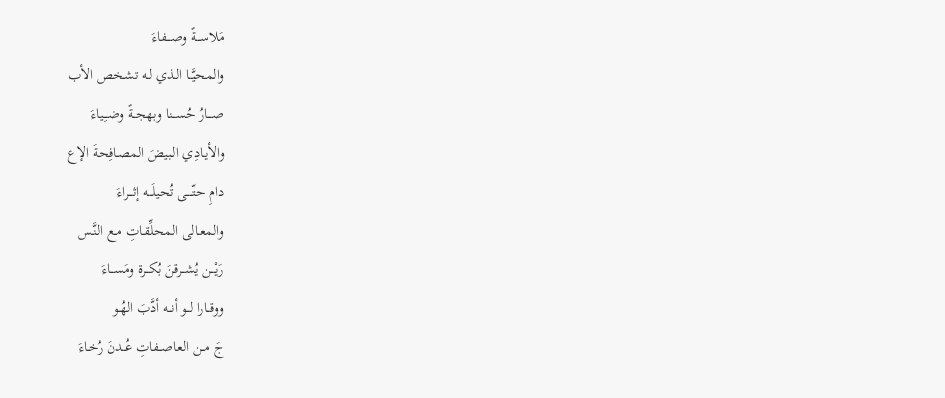مَلاســـةً وصـــفاءَ
والمحيَّــا الـذي لـه تشـخص الأب
صـــارُ حُســنا وبهجــةً وضــِياءَ
والأيـادِي الـبيضَ المصـافِحةَ الإع
دامِ حتّــــى تُحيلَـــه إثـــراءَ
والمعـالى المحلِّقـاتِ مـع النَّـس
رَيْـــن يُشــرقنَ بُكــرة ومَســاءَ
ووقــارا لــو أنــه أدَّبَ الهُـو
جَ مــن العاصــفاتِ عُــدنَ رُخـاءَ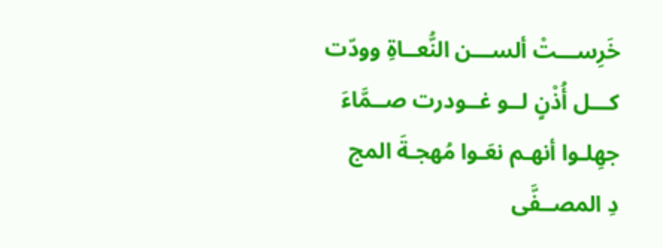خَرِســـتْ ألســـن النُّعــاةِ وودّت
كـــل أُذْنٍ لــو غــودرت صــمَّاءَ
جهِلـوا أنهـم نعَـوا مُهجـةَ المج
دِ المصــفَّى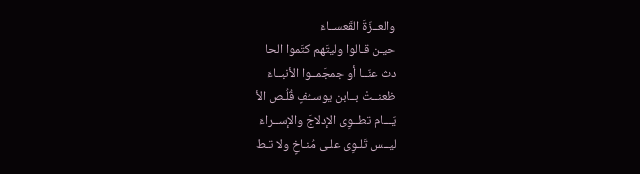والعــزّةَ القَعســاءَ
حيـن قـالوا وليتَهم كتَموا الحا
دث عنّــا أو جمجَمــوا الأنبــاءَ
ظعنــتْ بــابن يوســُفٍ قُلُـص الأ
يّـــام تطــوِى الإدلاجَ والإســراءَ
ليــس تَلـوِى علـى مُنـاخٍ ولا تـط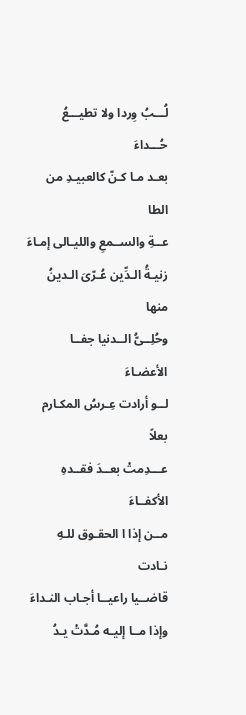لُـــبُ وِردا ولا تطيـــعُ حُـــداءَ
بعـد مـا كـنّ كالعبيـدِ من الطا
عــةِ والســمعِ والليـالى إمـاءَ
زنيـةُ الـدِّين عُـرّىَ الـدينُ منها
وحُلِــىُّ الــدنيا جفــا الأعضـاءَ
لــو أرادت عِـرسُ المكـارم بعلاً
عـــدِمتْ بعــدَ فقــدهِ الأكفــاءَ
مــن إذا ا الحقـوق للـهِ نـادت
قاضــيا راعيــا أجـاب النـداءَ
وإذا مــا إليـه مُـدَّتْ يـدُ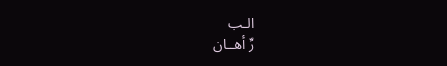الـب
رِّ أهــان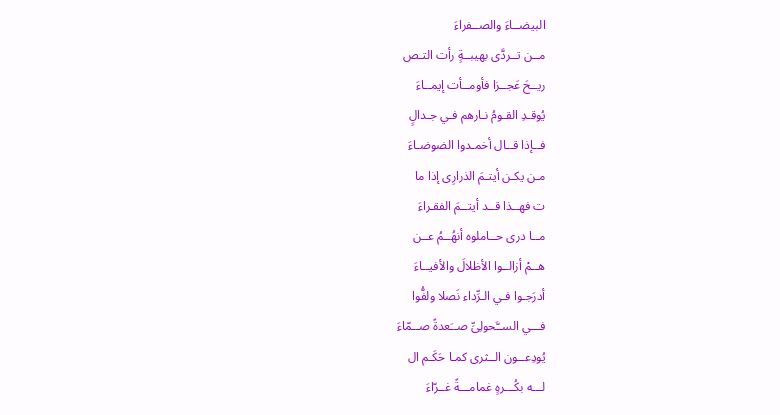البيضــاءَ والصــفراءَ
مــن تــردَّى بهيبــةٍ رأت التـص
ريــحَ عَجــزا فأومــأت إيمــاءَ
يُوقـدِ القـومُ نـارهم فـي جـدالٍ
فــإذا قــال أخمـدوا الضوضـاءَ
مـن يكـن أيتـمَ الذرارِى إذا ما
ت فهــذا قــد أيتــمَ الفقـراءَ
مــا درى حــاملوه أنهُــمُ عــن
هــمْ أزالــوا الأظلالَ والأفيــاءَ
أدرَجـوا فـي الـرِّداء نَصلا ولفُّوا
فـــي الســَّحولِىِّ صــَعدةً صــمّاءَ
يُودِعــون الــثرى كمـا حَكَـم ال
لـــه بكُـــرهٍ غمامـــةً غــرّاءَ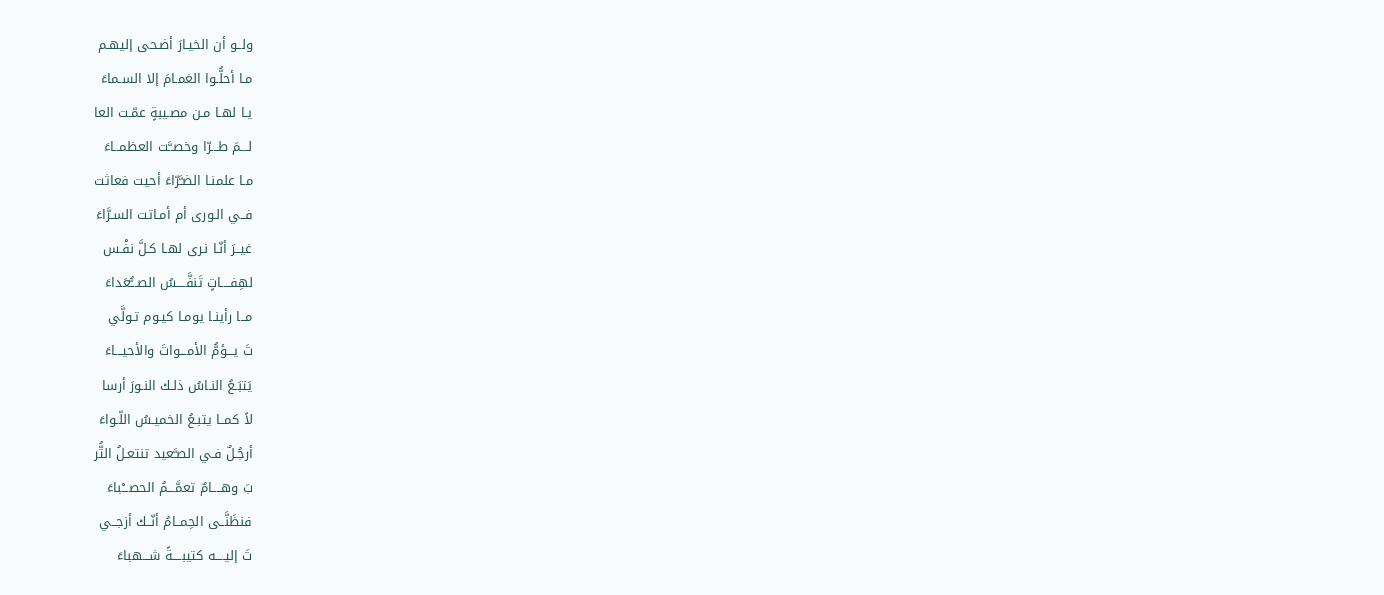ولــو أن الخيـارَ أضـحى إليهـم
مـا أحلُّـوا الغمـامَ إلا السـماءَ
يـا لهـا مـن مصـيبةٍ عمّـت العا
لـــمَ طـــرّا وخصــَّت العظمــاءَ
مـا علمنـا الضـَّرّاءَ أحيت فعاثت
فــي الـورى أم أمـاتت السـرَّاءَ
غيــرَ أنّـا نـرى لهـا كـلَّ نفْـس
لهِفــــاتٍ تَنفَّــــسُ الصـــُّعَداءَ
مــا رأينـا يومـا كيـوم تـولَّي
تَ يـــؤمُّ الأمـــواتَ والأحيـــاءَ
يَتبَـعُ النـاسُ ذلـك النـورَ أرسا
لاً كمــا يتبـعُ الخميـسُ اللّـواءَ
أرجُـلٌ فـي الصـَّعيد تنتعـلُ التُّر
بَ وهــــامٌ تعمَّـــمُ الحصـــْباءَ
فنظَنَّــى الحِمــامُ أنّــك أزجــي
تَ إليــــه كتيبــــةً شـــهباءَ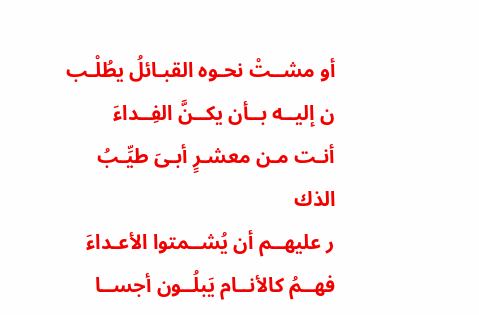أو مشــتْ نحـوه القبـائلُ يطُلْـب
ن إليــه بــأن يكــنَّ الفِــداءَ
أنـت مـن معشـرٍ أبـىَ طيِّـبُ الذك
ر عليهــم أن يُشــمتوا الأعـداءَ
فهــمُ كالأنــام يَبلُــون أجســا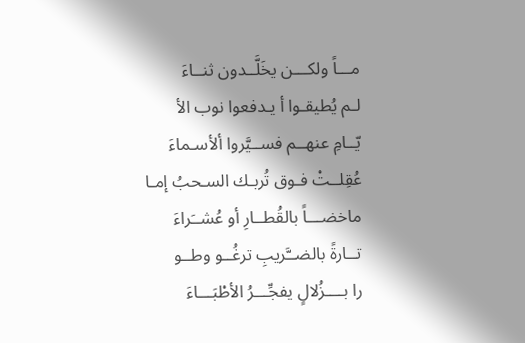مـــاً ولكـــن يخَلَّــدون ثنــاءَ
لـم يُطيقـوا أ يـدفعوا نوب الأ
يّــامِ عنهــم فســيَّروا ألأسـماءَ
عُقِلــتْ فـوق تُربـك السـحبُ إمـا
ماخضـــاً بالقُطــارِ أو عُشــَراءَ
تــارةً بالضــَّريبِ ترغُــو وطــو
را بــــزُلالٍ يفجِّـــرُ الأطْبَـــاءَ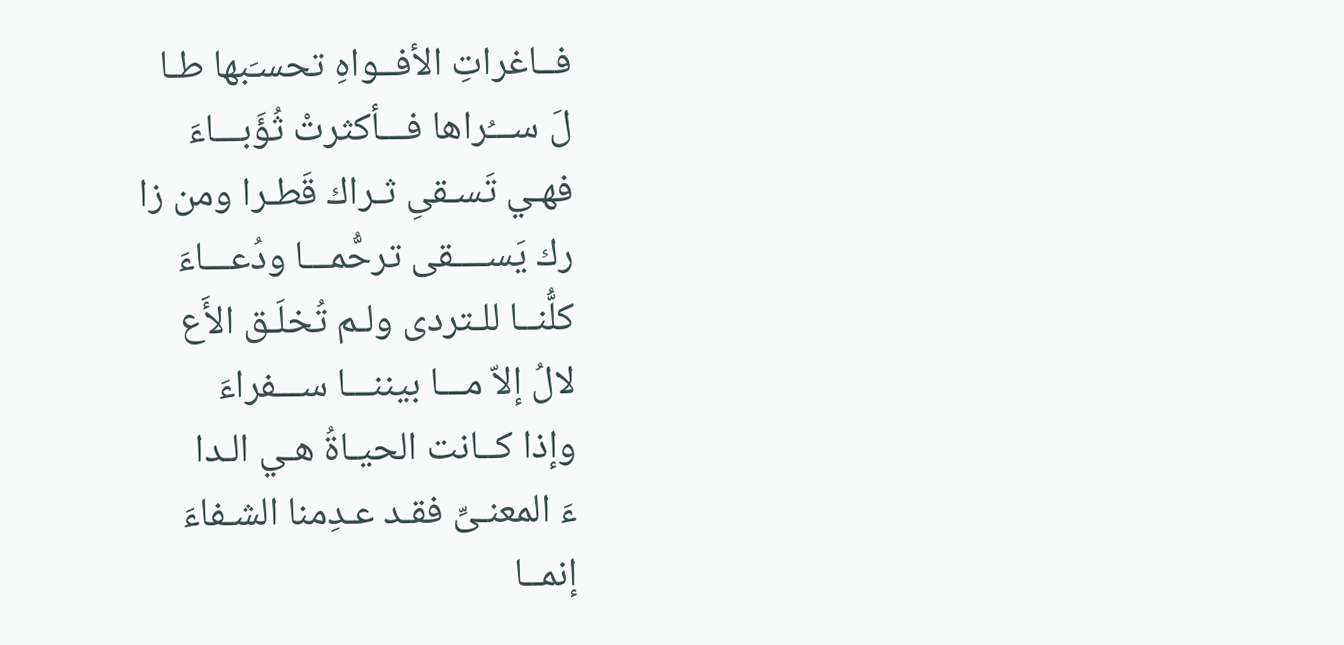فــاغراتِ الأفــواهِ تحسـَبها طـا
لَ ســـُراها فـــأكثرتْ ثُؤَبـــاءَ
فهـي تَسـقىِ ثـراك قَطـرا ومن زا
رك يَســــقى ترحُّمـــا ودُعـــاءَ
كلُّنــا للـتردى ولـم تُخلَـق الأَع
لالُ إلاّ مـــا بيننـــا ســـفراءَ
وإذا كــانت الحيـاةُ هـي الـدا
ءَ المعنـىِّ فقـد عـدِمنا الشـفاءَ
إنمــا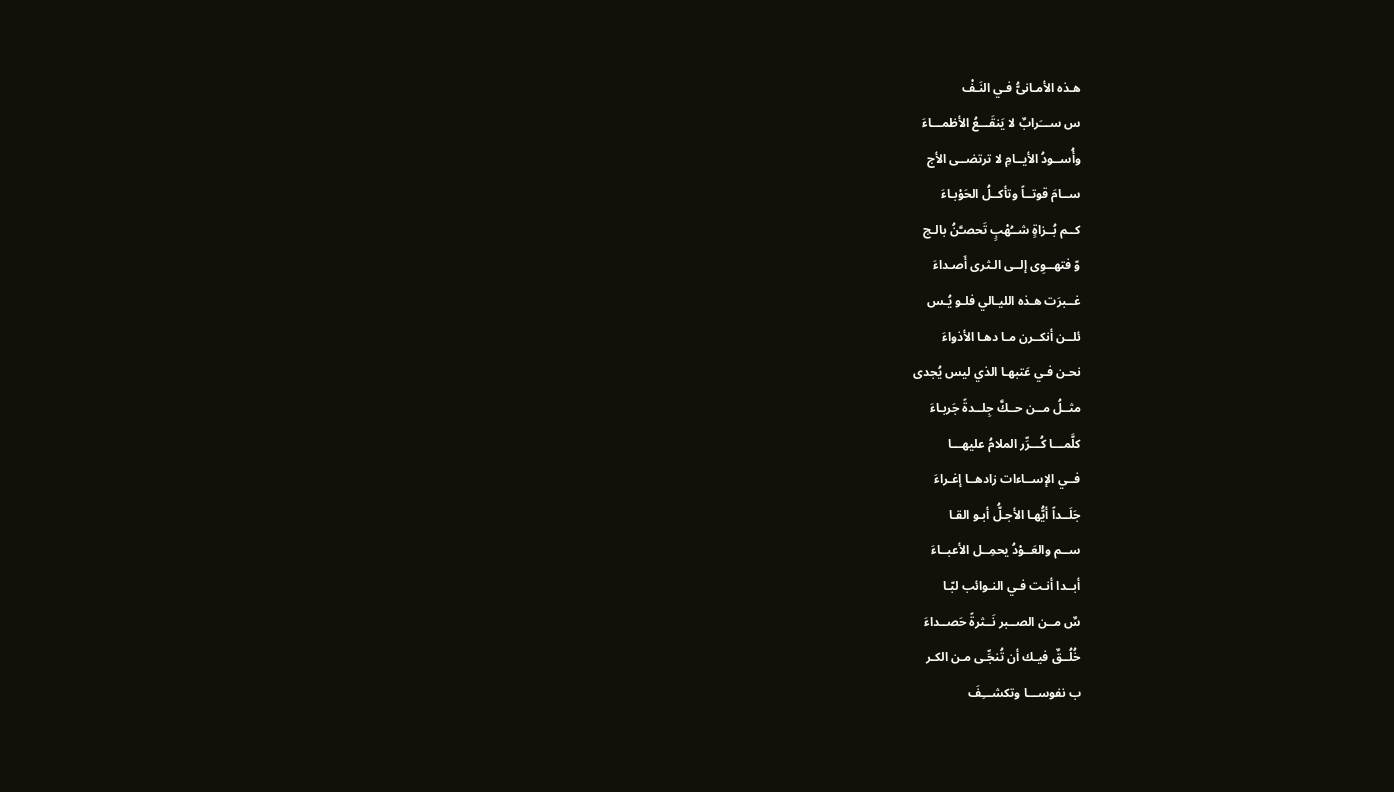هـذه الأمـانىُّ فـي النَـفْ
س ســـَرابٌ لا يَنقَـــعُ الأظمـــاءَ
وأُســودُ الأيــامِ لا ترتضــى الأج
ســامَ قوتــاً وتأكــلُ الحَوْبـاءَ
كــم بُــزاةٍ شــُهْبٍ تَحصـَّنُ بالـج
وّ فتهــوِى إلــى الـثرى أَصـداءَ
غــبرَت هـذه الليـالي فلـو يُـس
ئلــن أنكــرن مـا دهـا الأذواءَ
نحـن فـي عَتبهـا الذي ليس يُجدى
مثــلُ مــن حــكَّ جِلــدةً جَربـاءَ
كلَّمـــا كُـــرِّر الملامُ عليهـــا
فــي الإســاءات زادهــا إغـراءَ
جَلَــداً أيُّهـا الأجـلُّ أبـو القـا
ســم والعَــوْدُ يحمِــل الأعبــاءَ
أبــدا أنـت فـي النـوائب لبّـا
سٌ مــن الصــبر نَــثرةً حَصــداءَ
خُلُــقٌ فيـك أن تُنجِّـى مـن الكـر
ب نفوســـا وتكشـــِفَ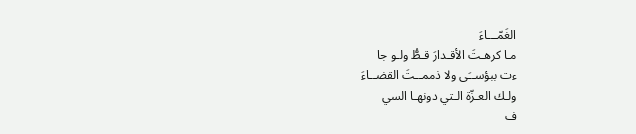الغَمّـــاءَ
مـا كرهـتَ الأقـدارَ قـطُّ ولـو جا
ءت ببؤســَى ولا ذممــتَ القضــاءَ
ولـك العـزّة الـتي دونهـا السي
ف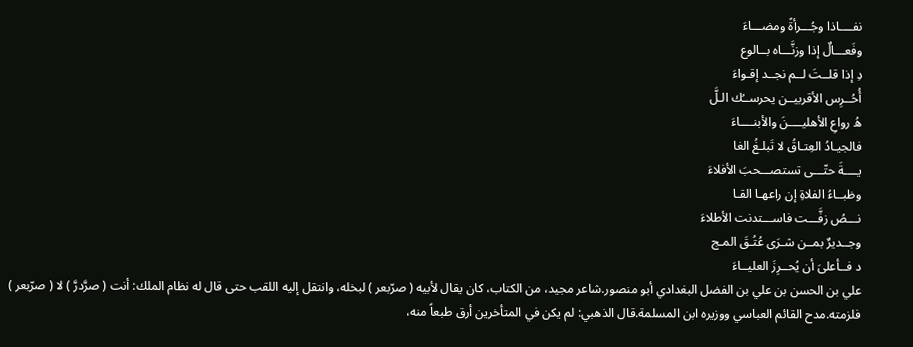نفــــاذا وجُـــرأةً ومضـــاءَ
وفَعـــالٌ إذا وزنَّـــاه بــالوع
دِ إذا قلــتَ لــم نجــد إقـواءَ
أُحُــرِس الأقربيــن يحرســُك الـلَّ
هُ رواعِ الأهليــــنَ والأبنــــاءَ
فالجيـادُ العِتـاقُ لا تَبلـغُ الغا
يــــةَ حتّـــى تستصـــحبَ الأفلاءَ
وظبــاءُ الفلاةِ إن راعهـا القـا
نـــصُ زفَّـــت فاســـتدنت الأطلاءَ
وجــديرٌ بمــن شـرَى عُتُـقَ المـج
د فــأعلىَ أن يُحــرِزَ العليــاءَ
علي بن الحسن بن علي بن الفضل البغدادي أبو منصور.شاعر مجيد، من الكتاب، كان يقال لأبيه ( صرّبعر ) لبخله، وانتقل إليه اللقب حتى قال له نظام الملك: أنت ( صرَّدرَّ ) لا ( صرّبعر ) فلزمته.مدح القائم العباسي ووزيره ابن المسلمة.قال الذهبي: لم يكن في المتأخرين أرق طبعاً منه،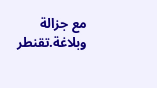مع جزالة وبلاغة.تقنطر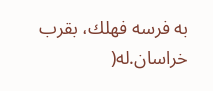به فرسه فهلك، بقرب خراسان.له(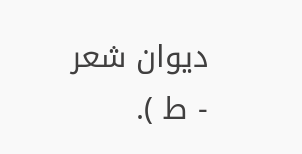ديوان شعر - ط ).